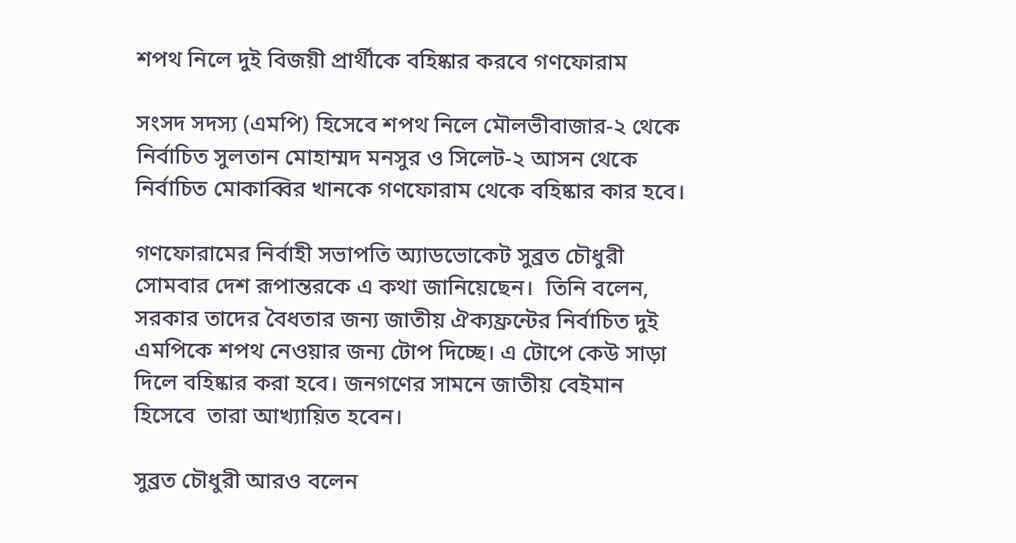শপথ নিলে দুই বিজয়ী প্রার্থীকে বহিষ্কার করবে গণফোরাম

সংসদ সদস্য (এমপি) হিসেবে শপথ নিলে মৌলভীবাজার-২ থেকে নির্বাচিত সুলতান মোহাম্মদ মনসুর ও সিলেট-২ আসন থেকে নির্বাচিত মোকাব্বির খানকে গণফোরাম থেকে বহিষ্কার কার হবে।

গণফোরামের নির্বাহী সভাপতি অ্যাডভোকেট সুব্রত চৌধুরী সোমবার দেশ রূপান্তরকে এ কথা জানিয়েছেন।  তিনি বলেন, সরকার তাদের বৈধতার জন্য জাতীয় ঐক্যফ্রন্টের নির্বাচিত দুই এমপিকে শপথ নেওয়ার জন্য টোপ দিচ্ছে। এ টোপে কেউ সাড়া দিলে বহিষ্কার করা হবে। জনগণের সামনে জাতীয় বেইমান হিসেবে  তারা আখ্যায়িত হবেন।

সুব্রত চৌধুরী আরও বলেন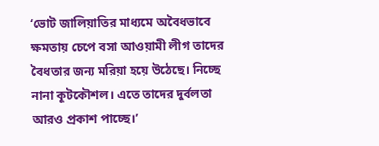‘ভোট জালিয়াতির মাধ্যমে অবৈধভাবে ক্ষমতায় চেপে বসা আওয়ামী লীগ তাদের বৈধতার জন্য মরিয়া হয়ে উঠেছে। নিচ্ছে নানা কূটকৌশল। এতে তাদের দুর্বলতা আরও প্রকাশ পাচ্ছে।’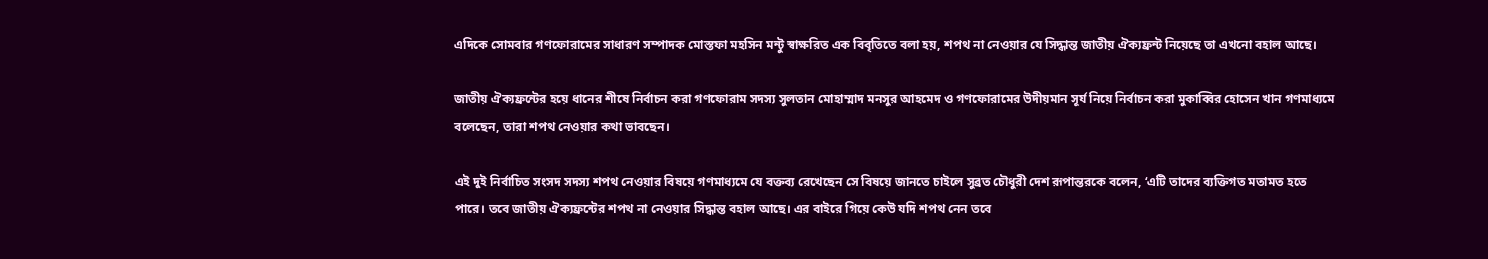এদিকে সোমবার গণফোরামের সাধারণ সম্পাদক মোস্তফা মহসিন মন্টু স্বাক্ষরিত এক বিবৃতিতে বলা হয়, শপথ না নেওয়ার যে সিদ্ধান্ত জাতীয় ঐক্যফ্রন্ট নিয়েছে তা এখনো বহাল আছে।

জাতীয় ঐক্যফ্রন্টের হয়ে ধানের শীষে নির্বাচন করা গণফোরাম সদস্য সুলতান মোহাম্মাদ মনসুর আহমেদ ও গণফোরামের উদীয়মান সূর্য নিয়ে নির্বাচন করা মুকাব্বির হোসেন খান গণমাধ্যমে বলেছেন, তারা শপথ নেওয়ার কথা ভাবছেন।

এই দুই নির্বাচিত সংসদ সদস্য শপথ নেওয়ার বিষয়ে গণমাধ্যমে যে বক্তব্য রেখেছেন সে বিষয়ে জানতে চাইলে সুব্রত চৌধুরী দেশ রূপান্তরকে বলেন, ‘এটি তাদের ব্যক্তিগত মতামত হতে পারে। তবে জাতীয় ঐক্যফ্রন্টের শপথ না নেওয়ার সিদ্ধান্ত বহাল আছে। এর বাইরে গিয়ে কেউ যদি শপথ নেন তবে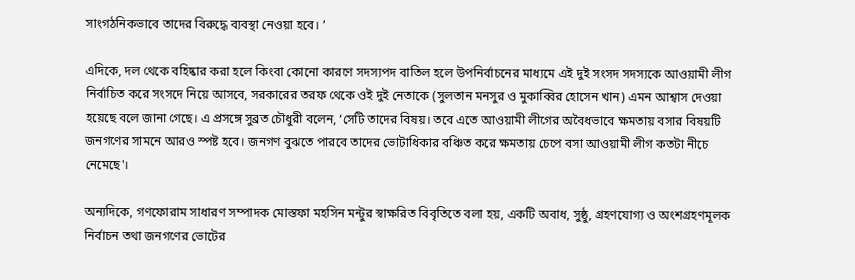সাংগঠনিকভাবে তাদের বিরুদ্ধে ব্যবস্থা নেওয়া হবে। ’

এদিকে, দল থেকে বহিষ্কার করা হলে কিংবা কোনো কারণে সদস্যপদ বাতিল হলে উপনির্বাচনের মাধ্যমে এই দুই সংসদ সদস্যকে আওয়ামী লীগ নির্বাচিত করে সংসদে নিয়ে আসবে, সরকারের তরফ থেকে ওই দুই নেতাকে (সুলতান মনসুর ও মুকাব্বির হোসেন খান) এমন আশ্বাস দেওয়া হয়েছে বলে জানা গেছে। এ প্রসঙ্গে সুব্রত চৌধুরী বলেন, ‘সেটি তাদের বিষয়। তবে এতে আওয়ামী লীগের অবৈধভাবে ক্ষমতায় বসার বিষয়টি জনগণের সামনে আরও স্পষ্ট হবে। জনগণ বুঝতে পারবে তাদের ভোটাধিকার বঞ্চিত করে ক্ষমতায় চেপে বসা আওয়ামী লীগ কতটা নীচে নেমেছে'।

অন্যদিকে, গণফোরাম সাধারণ সম্পাদক মোস্তফা মহসিন মন্টুর স্বাক্ষরিত বিবৃতিতে বলা হয়, একটি অবাধ, সুষ্ঠু, গ্রহণযোগ্য ও অংশগ্রহণমূলক নির্বাচন তথা জনগণের ভোটের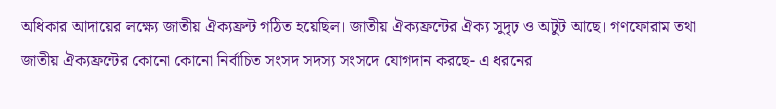অধিকার আদায়ের লক্ষ্যে জাতীয় ঐক্যফ্রন্ট গঠিত হয়েছিল। জাতীয় ঐক্যফ্রন্টের ঐক্য সুদৃঢ় ও অটুট আছে। গণফোরাম তথা জাতীয় ঐক্যফ্রন্টের কোনো কোনো নির্বাচিত সংসদ সদস্য সংসদে যোগদান করছে- এ ধরনের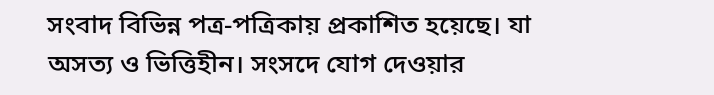সংবাদ বিভিন্ন পত্র-পত্রিকায় প্রকাশিত হয়েছে। যা অসত্য ও ভিত্তিহীন। সংসদে যোগ দেওয়ার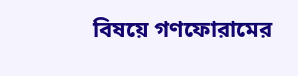বিষয়ে গণফোরামের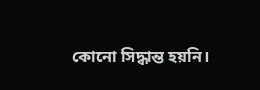কোনো সিদ্ধান্ত হয়নি।